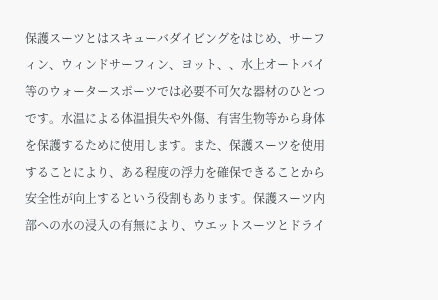保護スーツとはスキューバダイビングをはじめ、サーフィン、ウィンドサーフィン、ヨット、、水上オートバイ等のウォータースポーツでは必要不可欠な器材のひとつです。水温による体温損失や外傷、有害生物等から身体を保護するために使用します。また、保護スーツを使用することにより、ある程度の浮力を確保できることから安全性が向上するという役割もあります。保護スーツ内部への水の浸入の有無により、ウエットスーツとドライ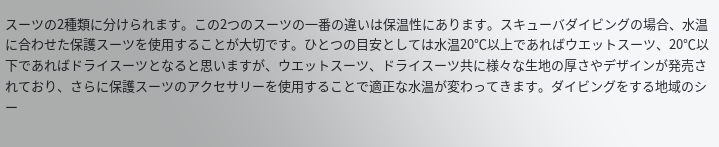スーツの2種類に分けられます。この2つのスーツの一番の違いは保温性にあります。スキューバダイビングの場合、水温に合わせた保護スーツを使用することが大切です。ひとつの目安としては水温20℃以上であればウエットスーツ、20℃以下であればドライスーツとなると思いますが、ウエットスーツ、ドライスーツ共に様々な生地の厚さやデザインが発売されており、さらに保護スーツのアクセサリーを使用することで適正な水温が変わってきます。ダイビングをする地域のシー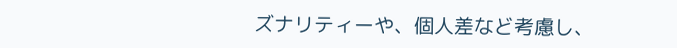ズナリティーや、個人差など考慮し、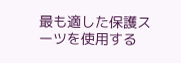最も適した保護スーツを使用する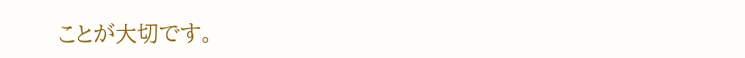ことが大切です。